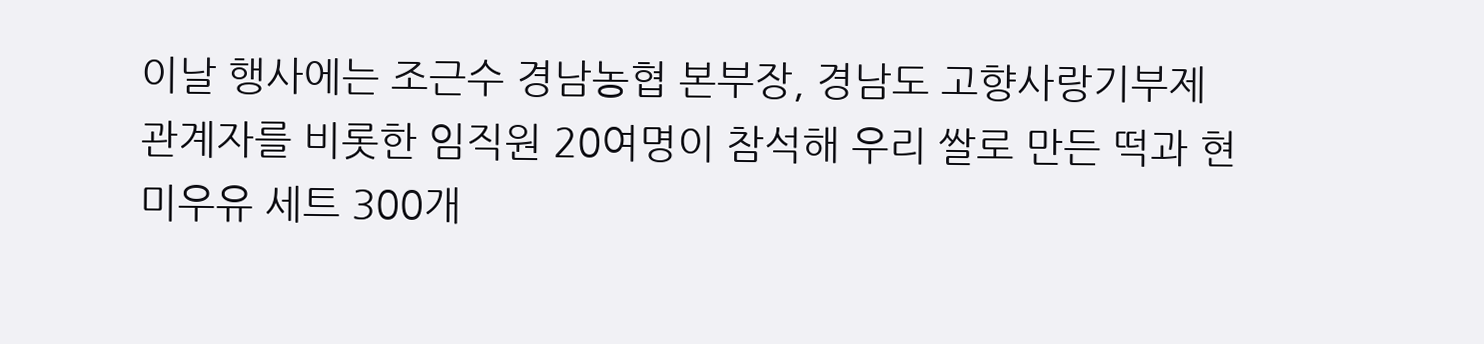이날 행사에는 조근수 경남농협 본부장, 경남도 고향사랑기부제 관계자를 비롯한 임직원 20여명이 참석해 우리 쌀로 만든 떡과 현미우유 세트 300개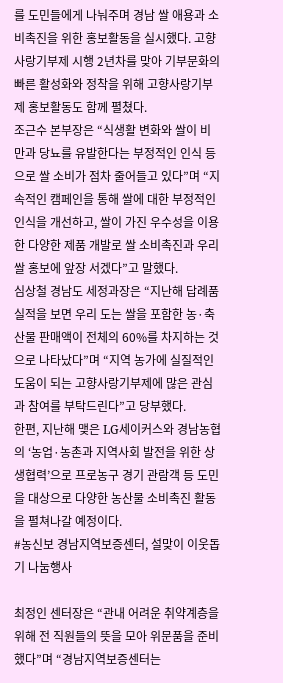를 도민들에게 나눠주며 경남 쌀 애용과 소비촉진을 위한 홍보활동을 실시했다. 고향사랑기부제 시행 2년차를 맞아 기부문화의 빠른 활성화와 정착을 위해 고향사랑기부제 홍보활동도 함께 펼쳤다.
조근수 본부장은 “식생활 변화와 쌀이 비만과 당뇨를 유발한다는 부정적인 인식 등으로 쌀 소비가 점차 줄어들고 있다”며 “지속적인 캠페인을 통해 쌀에 대한 부정적인 인식을 개선하고, 쌀이 가진 우수성을 이용한 다양한 제품 개발로 쌀 소비촉진과 우리쌀 홍보에 앞장 서겠다”고 말했다.
심상철 경남도 세정과장은 “지난해 답례품 실적을 보면 우리 도는 쌀을 포함한 농·축산물 판매액이 전체의 60%를 차지하는 것으로 나타났다”며 “지역 농가에 실질적인 도움이 되는 고향사랑기부제에 많은 관심과 참여를 부탁드린다”고 당부했다.
한편, 지난해 맺은 LG세이커스와 경남농협의 ‘농업·농촌과 지역사회 발전을 위한 상생협력’으로 프로농구 경기 관람객 등 도민을 대상으로 다양한 농산물 소비촉진 활동을 펼쳐나갈 예정이다.
#농신보 경남지역보증센터, 설맞이 이웃돕기 나눔행사

최정인 센터장은 “관내 어려운 취약계층을 위해 전 직원들의 뜻을 모아 위문품을 준비했다”며 “경남지역보증센터는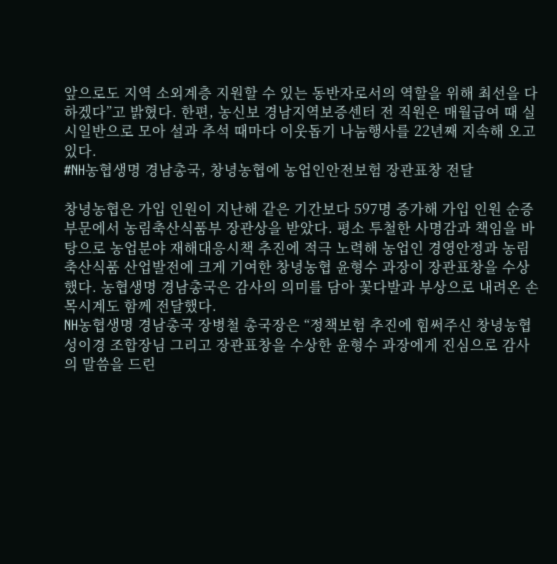앞으로도 지역 소외계층 지원할 수 있는 동반자로서의 역할을 위해 최선을 다하겠다”고 밝혔다. 한편, 농신보 경남지역보증센터 전 직원은 매월급여 때 실시일반으로 모아 설과 추석 때마다 이웃돕기 나눔행사를 22년째 지속해 오고 있다.
#NH농협생명 경남총국, 창녕농협에 농업인안전보험 장관표창 전달

창녕농협은 가입 인원이 지난해 같은 기간보다 597명 증가해 가입 인원 순증 부문에서 농림축산식품부 장관상을 받았다. 평소 투철한 사명감과 책임을 바탕으로 농업분야 재해대응시책 추진에 적극 노력해 농업인 경영안정과 농림축산식품 산업발전에 크게 기여한 창녕농협 윤형수 과장이 장관표창을 수상했다. 농협생명 경남총국은 감사의 의미를 담아 꽃다발과 부상으로 내려온 손목시계도 함께 전달했다.
NH농협생명 경남총국 장병철 총국장은 “정책보험 추진에 힘써주신 창녕농협 성이경 조합장님 그리고 장관표창을 수상한 윤형수 과장에게 진심으로 감사의 말씀을 드린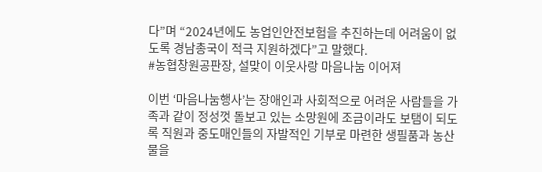다”며 “2024년에도 농업인안전보험을 추진하는데 어려움이 없도록 경남총국이 적극 지원하겠다”고 말했다.
#농협창원공판장, 설맞이 이웃사랑 마음나눔 이어져

이번 ‘마음나눔행사’는 장애인과 사회적으로 어려운 사람들을 가족과 같이 정성껏 돌보고 있는 소망원에 조금이라도 보탬이 되도록 직원과 중도매인들의 자발적인 기부로 마련한 생필품과 농산물을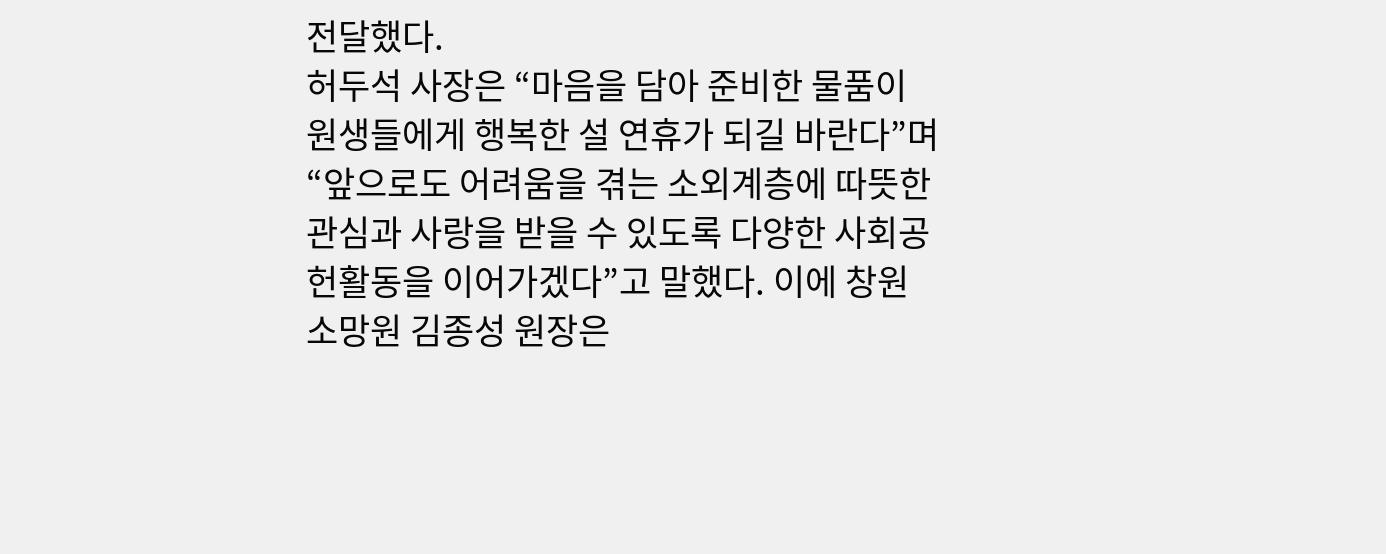전달했다.
허두석 사장은 “마음을 담아 준비한 물품이 원생들에게 행복한 설 연휴가 되길 바란다”며 “앞으로도 어려움을 겪는 소외계층에 따뜻한 관심과 사랑을 받을 수 있도록 다양한 사회공헌활동을 이어가겠다”고 말했다. 이에 창원 소망원 김종성 원장은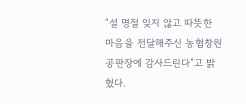“설 명절 잊지 않고 따뜻한 마음을 전달해주신 농협창원공판장에 감사드린다”고 밝혔다.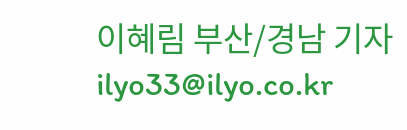이혜림 부산/경남 기자 ilyo33@ilyo.co.kr